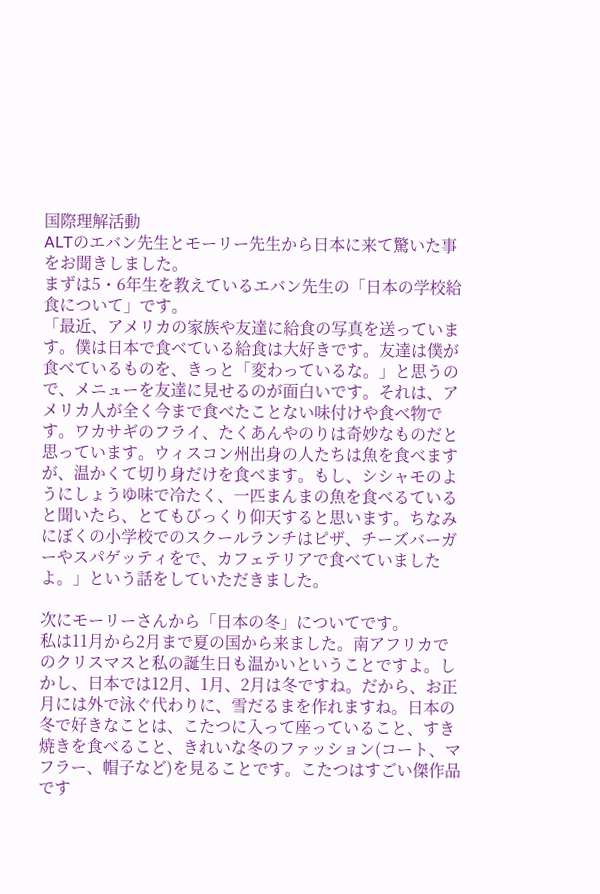国際理解活動
ALTのエバン先生とモーリー先生から日本に来て驚いた事をお聞きしました。
まずは5・6年生を教えているエバン先生の「日本の学校給食について」です。
「最近、アメリカの家族や友達に給食の写真を送っています。僕は日本で食べている給食は大好きです。友達は僕が食べているものを、きっと「変わっているな。」と思うので、メニューを友達に見せるのが面白いです。それは、アメリカ人が全く今まで食べたことない味付けや食べ物です。ワカサギのフライ、たくあんやのりは奇妙なものだと思っています。ウィスコン州出身の人たちは魚を食べますが、温かくて切り身だけを食べます。もし、シシャモのようにしょうゆ味で冷たく、一匹まんまの魚を食べるていると聞いたら、とてもびっくり仰天すると思います。ちなみにぼくの小学校でのスクールランチはピザ、チーズバーガーやスパゲッティをで、カフェテリアで食べていましたよ。」という話をしていただきました。

次にモーリーさんから「日本の冬」についてです。
私は11月から2月まで夏の国から来ました。南アフリカでのクリスマスと私の誕生日も温かいということですよ。しかし、日本では12月、1月、2月は冬ですね。だから、お正月には外で泳ぐ代わりに、雪だるまを作れますね。日本の冬で好きなことは、こたつに入って座っていること、すき焼きを食べること、きれいな冬のファッション(コート、マフラー、帽子など)を見ることです。こたつはすごい傑作品です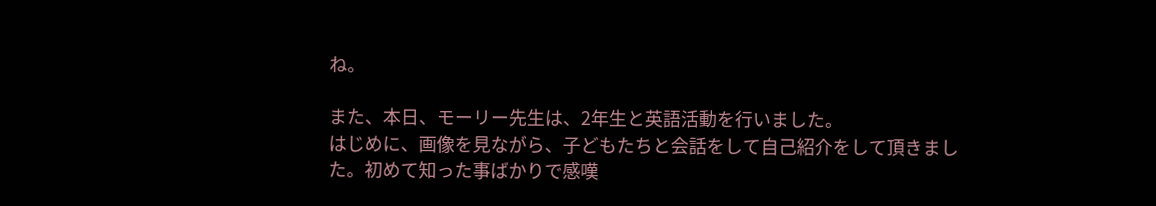ね。

また、本日、モーリー先生は、2年生と英語活動を行いました。
はじめに、画像を見ながら、子どもたちと会話をして自己紹介をして頂きました。初めて知った事ばかりで感嘆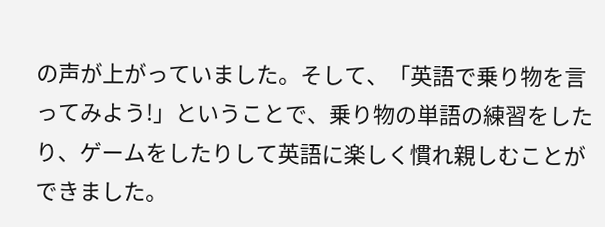の声が上がっていました。そして、「英語で乗り物を言ってみよう!」ということで、乗り物の単語の練習をしたり、ゲームをしたりして英語に楽しく慣れ親しむことができました。